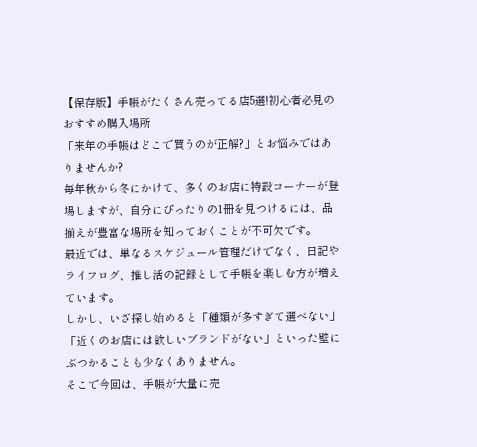【保存版】手帳がたくさん売ってる店5選!初心者必見のおすすめ購入場所
「来年の手帳はどこで買うのが正解?」とお悩みではありませんか?
毎年秋から冬にかけて、多くのお店に特設コーナーが登場しますが、自分にぴったりの1冊を見つけるには、品揃えが豊富な場所を知っておくことが不可欠です。
最近では、単なるスケジュール管理だけでなく、日記やライフログ、推し活の記録として手帳を楽しむ方が増えています。
しかし、いざ探し始めると「種類が多すぎて選べない」「近くのお店には欲しいブランドがない」といった壁にぶつかることも少なくありません。
そこで今回は、手帳が大量に売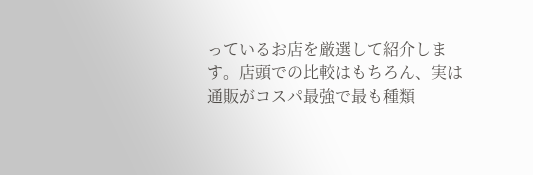っているお店を厳選して紹介します。店頭での比較はもちろん、実は通販がコスパ最強で最も種類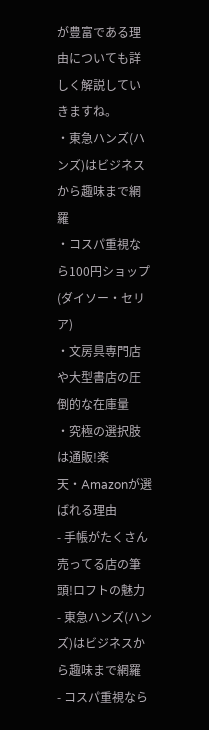が豊富である理由についても詳しく解説していきますね。
・東急ハンズ(ハンズ)はビジネスから趣味まで網羅
・コスパ重視なら100円ショップ(ダイソー・セリア)
・文房具専門店や大型書店の圧倒的な在庫量
・究極の選択肢は通販!楽天・Amazonが選ばれる理由
- 手帳がたくさん売ってる店の筆頭!ロフトの魅力
- 東急ハンズ(ハンズ)はビジネスから趣味まで網羅
- コスパ重視なら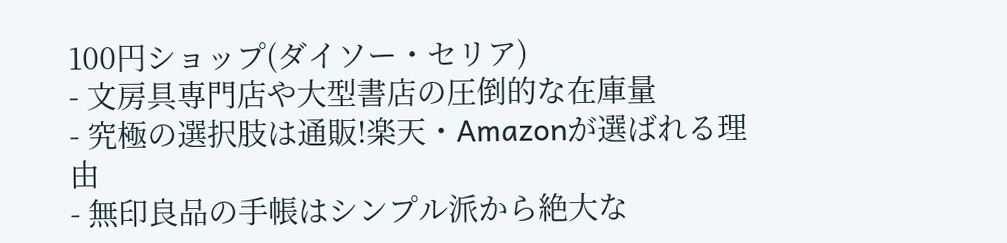100円ショップ(ダイソー・セリア)
- 文房具専門店や大型書店の圧倒的な在庫量
- 究極の選択肢は通販!楽天・Amazonが選ばれる理由
- 無印良品の手帳はシンプル派から絶大な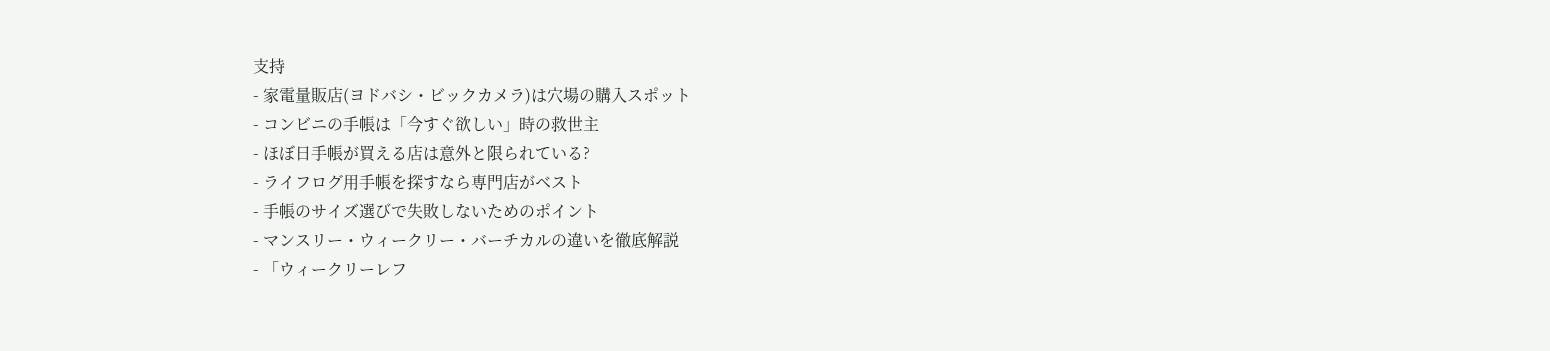支持
- 家電量販店(ヨドバシ・ビックカメラ)は穴場の購入スポット
- コンビニの手帳は「今すぐ欲しい」時の救世主
- ほぼ日手帳が買える店は意外と限られている?
- ライフログ用手帳を探すなら専門店がベスト
- 手帳のサイズ選びで失敗しないためのポイント
- マンスリー・ウィークリー・バーチカルの違いを徹底解説
- 「ウィークリーレフ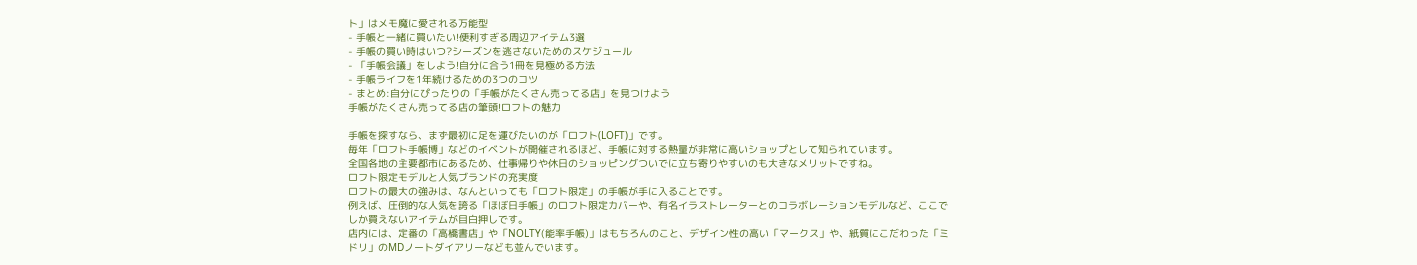ト」はメモ魔に愛される万能型
- 手帳と一緒に買いたい!便利すぎる周辺アイテム3選
- 手帳の買い時はいつ?シーズンを逃さないためのスケジュール
- 「手帳会議」をしよう!自分に合う1冊を見極める方法
- 手帳ライフを1年続けるための3つのコツ
- まとめ:自分にぴったりの「手帳がたくさん売ってる店」を見つけよう
手帳がたくさん売ってる店の筆頭!ロフトの魅力

手帳を探すなら、まず最初に足を運びたいのが「ロフト(LOFT)」です。
毎年「ロフト手帳博」などのイベントが開催されるほど、手帳に対する熱量が非常に高いショップとして知られています。
全国各地の主要都市にあるため、仕事帰りや休日のショッピングついでに立ち寄りやすいのも大きなメリットですね。
ロフト限定モデルと人気ブランドの充実度
ロフトの最大の強みは、なんといっても「ロフト限定」の手帳が手に入ることです。
例えば、圧倒的な人気を誇る「ほぼ日手帳」のロフト限定カバーや、有名イラストレーターとのコラボレーションモデルなど、ここでしか買えないアイテムが目白押しです。
店内には、定番の「高橋書店」や「NOLTY(能率手帳)」はもちろんのこと、デザイン性の高い「マークス」や、紙質にこだわった「ミドリ」のMDノートダイアリーなども並んでいます。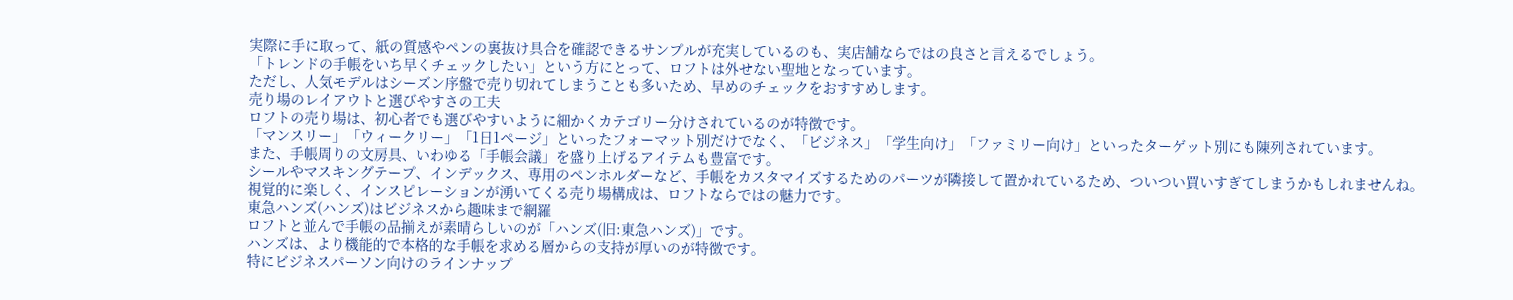実際に手に取って、紙の質感やペンの裏抜け具合を確認できるサンプルが充実しているのも、実店舗ならではの良さと言えるでしょう。
「トレンドの手帳をいち早くチェックしたい」という方にとって、ロフトは外せない聖地となっています。
ただし、人気モデルはシーズン序盤で売り切れてしまうことも多いため、早めのチェックをおすすめします。
売り場のレイアウトと選びやすさの工夫
ロフトの売り場は、初心者でも選びやすいように細かくカテゴリー分けされているのが特徴です。
「マンスリー」「ウィークリー」「1日1ページ」といったフォーマット別だけでなく、「ビジネス」「学生向け」「ファミリー向け」といったターゲット別にも陳列されています。
また、手帳周りの文房具、いわゆる「手帳会議」を盛り上げるアイテムも豊富です。
シールやマスキングテープ、インデックス、専用のペンホルダーなど、手帳をカスタマイズするためのパーツが隣接して置かれているため、ついつい買いすぎてしまうかもしれませんね。
視覚的に楽しく、インスピレーションが湧いてくる売り場構成は、ロフトならではの魅力です。
東急ハンズ(ハンズ)はビジネスから趣味まで網羅
ロフトと並んで手帳の品揃えが素晴らしいのが「ハンズ(旧:東急ハンズ)」です。
ハンズは、より機能的で本格的な手帳を求める層からの支持が厚いのが特徴です。
特にビジネスパーソン向けのラインナップ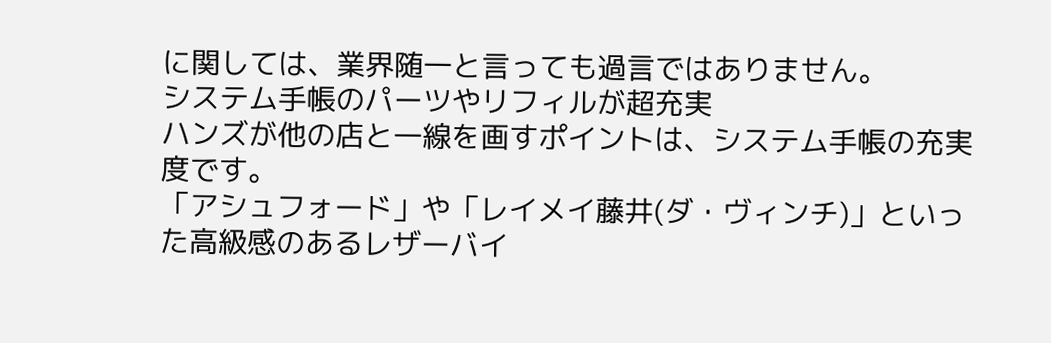に関しては、業界随一と言っても過言ではありません。
システム手帳のパーツやリフィルが超充実
ハンズが他の店と一線を画すポイントは、システム手帳の充実度です。
「アシュフォード」や「レイメイ藤井(ダ・ヴィンチ)」といった高級感のあるレザーバイ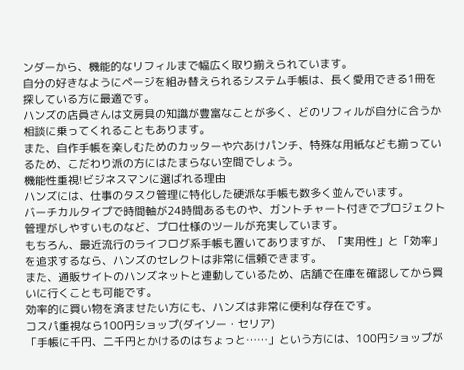ンダーから、機能的なリフィルまで幅広く取り揃えられています。
自分の好きなようにページを組み替えられるシステム手帳は、長く愛用できる1冊を探している方に最適です。
ハンズの店員さんは文房具の知識が豊富なことが多く、どのリフィルが自分に合うか相談に乗ってくれることもあります。
また、自作手帳を楽しむためのカッターや穴あけパンチ、特殊な用紙なども揃っているため、こだわり派の方にはたまらない空間でしょう。
機能性重視!ビジネスマンに選ばれる理由
ハンズには、仕事のタスク管理に特化した硬派な手帳も数多く並んでいます。
バーチカルタイプで時間軸が24時間あるものや、ガントチャート付きでプロジェクト管理がしやすいものなど、プロ仕様のツールが充実しています。
もちろん、最近流行のライフログ系手帳も置いてありますが、「実用性」と「効率」を追求するなら、ハンズのセレクトは非常に信頼できます。
また、通販サイトのハンズネットと連動しているため、店舗で在庫を確認してから買いに行くことも可能です。
効率的に買い物を済ませたい方にも、ハンズは非常に便利な存在です。
コスパ重視なら100円ショップ(ダイソー・セリア)
「手帳に千円、二千円とかけるのはちょっと……」という方には、100円ショップが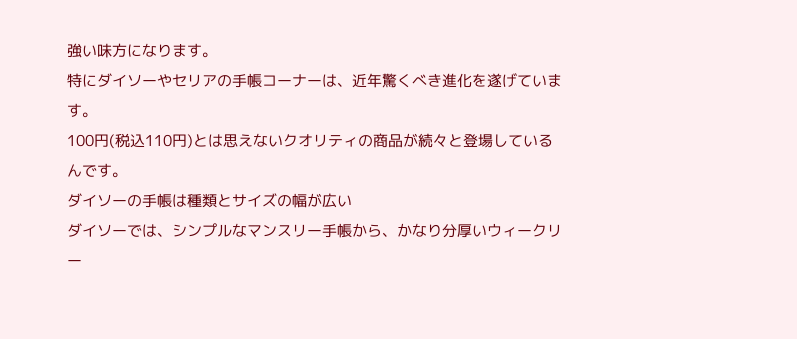強い味方になります。
特にダイソーやセリアの手帳コーナーは、近年驚くべき進化を遂げています。
100円(税込110円)とは思えないクオリティの商品が続々と登場しているんです。
ダイソーの手帳は種類とサイズの幅が広い
ダイソーでは、シンプルなマンスリー手帳から、かなり分厚いウィークリー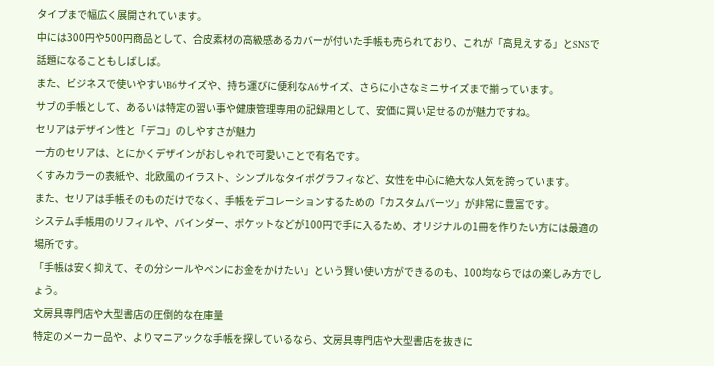タイプまで幅広く展開されています。
中には300円や500円商品として、合皮素材の高級感あるカバーが付いた手帳も売られており、これが「高見えする」とSNSで話題になることもしばしば。
また、ビジネスで使いやすいB6サイズや、持ち運びに便利なA6サイズ、さらに小さなミニサイズまで揃っています。
サブの手帳として、あるいは特定の習い事や健康管理専用の記録用として、安価に買い足せるのが魅力ですね。
セリアはデザイン性と「デコ」のしやすさが魅力
一方のセリアは、とにかくデザインがおしゃれで可愛いことで有名です。
くすみカラーの表紙や、北欧風のイラスト、シンプルなタイポグラフィなど、女性を中心に絶大な人気を誇っています。
また、セリアは手帳そのものだけでなく、手帳をデコレーションするための「カスタムパーツ」が非常に豊富です。
システム手帳用のリフィルや、バインダー、ポケットなどが100円で手に入るため、オリジナルの1冊を作りたい方には最適の場所です。
「手帳は安く抑えて、その分シールやペンにお金をかけたい」という賢い使い方ができるのも、100均ならではの楽しみ方でしょう。
文房具専門店や大型書店の圧倒的な在庫量
特定のメーカー品や、よりマニアックな手帳を探しているなら、文房具専門店や大型書店を抜きに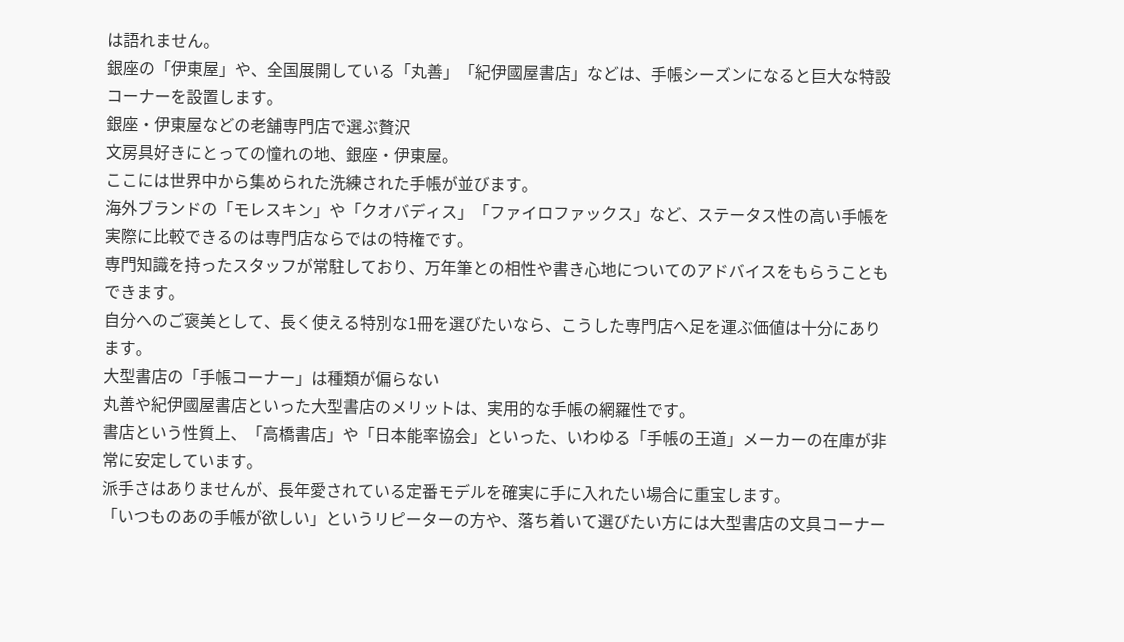は語れません。
銀座の「伊東屋」や、全国展開している「丸善」「紀伊國屋書店」などは、手帳シーズンになると巨大な特設コーナーを設置します。
銀座・伊東屋などの老舗専門店で選ぶ贅沢
文房具好きにとっての憧れの地、銀座・伊東屋。
ここには世界中から集められた洗練された手帳が並びます。
海外ブランドの「モレスキン」や「クオバディス」「ファイロファックス」など、ステータス性の高い手帳を実際に比較できるのは専門店ならではの特権です。
専門知識を持ったスタッフが常駐しており、万年筆との相性や書き心地についてのアドバイスをもらうこともできます。
自分へのご褒美として、長く使える特別な1冊を選びたいなら、こうした専門店へ足を運ぶ価値は十分にあります。
大型書店の「手帳コーナー」は種類が偏らない
丸善や紀伊國屋書店といった大型書店のメリットは、実用的な手帳の網羅性です。
書店という性質上、「高橋書店」や「日本能率協会」といった、いわゆる「手帳の王道」メーカーの在庫が非常に安定しています。
派手さはありませんが、長年愛されている定番モデルを確実に手に入れたい場合に重宝します。
「いつものあの手帳が欲しい」というリピーターの方や、落ち着いて選びたい方には大型書店の文具コーナー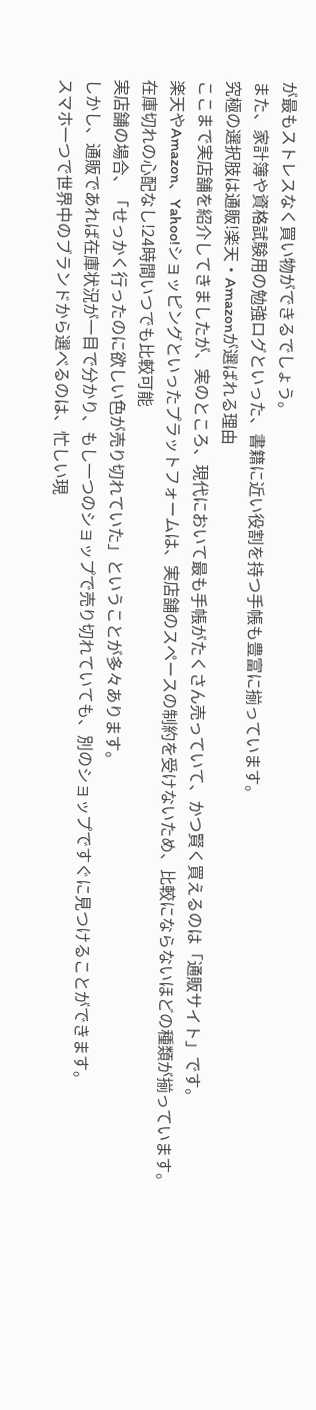が最もストレスなく買い物ができるでしょう。
また、家計簿や資格試験用の勉強ログといった、書籍に近い役割を持つ手帳も豊富に揃っています。
究極の選択肢は通販!楽天・Amazonが選ばれる理由
ここまで実店舗を紹介してきましたが、実のところ、現代において最も手帳がたくさん売っていて、かつ賢く買えるのは「通販サイト」です。
楽天やAmazon、Yahoo!ショッピングといったプラットフォームは、実店舗のスペースの制約を受けないため、比較にならないほどの種類が揃っています。
在庫切れの心配なし!24時間いつでも比較可能
実店舗の場合、「せっかく行ったのに欲しい色が売り切れていた」ということが多々あります。
しかし、通販であれば在庫状況が一目で分かり、もし一つのショップで売り切れていても、別のショップですぐに見つけることができます。
スマホ一つで世界中のブランドから選べるのは、忙しい現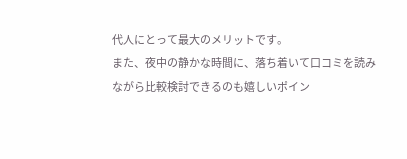代人にとって最大のメリットです。
また、夜中の静かな時間に、落ち着いて口コミを読みながら比較検討できるのも嬉しいポイン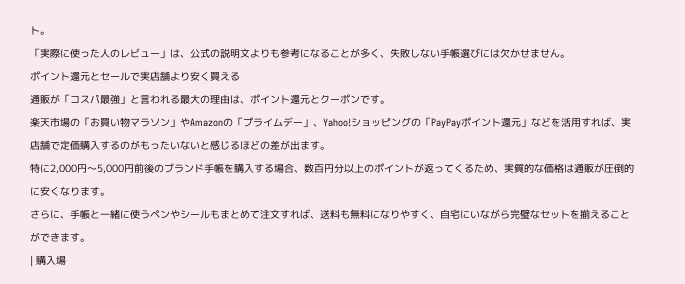ト。
「実際に使った人のレビュー」は、公式の説明文よりも参考になることが多く、失敗しない手帳選びには欠かせません。
ポイント還元とセールで実店舗より安く買える
通販が「コスパ最強」と言われる最大の理由は、ポイント還元とクーポンです。
楽天市場の「お買い物マラソン」やAmazonの「プライムデー」、Yahoo!ショッピングの「PayPayポイント還元」などを活用すれば、実店舗で定価購入するのがもったいないと感じるほどの差が出ます。
特に2,000円〜5,000円前後のブランド手帳を購入する場合、数百円分以上のポイントが返ってくるため、実質的な価格は通販が圧倒的に安くなります。
さらに、手帳と一緒に使うペンやシールもまとめて注文すれば、送料も無料になりやすく、自宅にいながら完璧なセットを揃えることができます。
| 購入場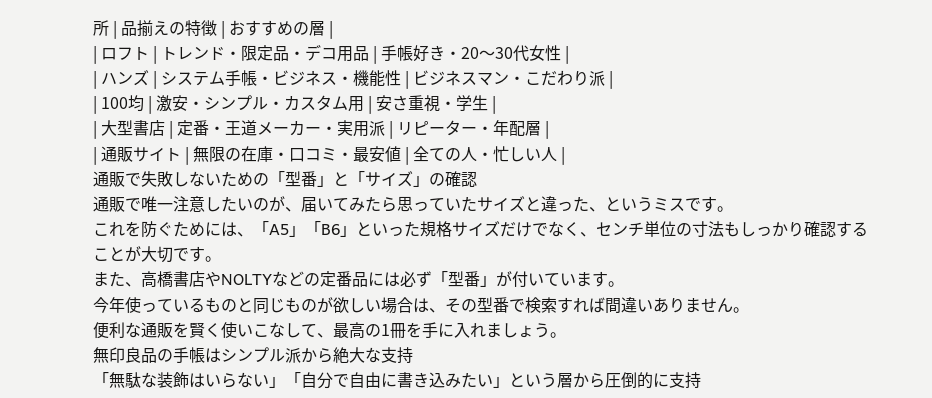所 | 品揃えの特徴 | おすすめの層 |
| ロフト | トレンド・限定品・デコ用品 | 手帳好き・20〜30代女性 |
| ハンズ | システム手帳・ビジネス・機能性 | ビジネスマン・こだわり派 |
| 100均 | 激安・シンプル・カスタム用 | 安さ重視・学生 |
| 大型書店 | 定番・王道メーカー・実用派 | リピーター・年配層 |
| 通販サイト | 無限の在庫・口コミ・最安値 | 全ての人・忙しい人 |
通販で失敗しないための「型番」と「サイズ」の確認
通販で唯一注意したいのが、届いてみたら思っていたサイズと違った、というミスです。
これを防ぐためには、「A5」「B6」といった規格サイズだけでなく、センチ単位の寸法もしっかり確認することが大切です。
また、高橋書店やNOLTYなどの定番品には必ず「型番」が付いています。
今年使っているものと同じものが欲しい場合は、その型番で検索すれば間違いありません。
便利な通販を賢く使いこなして、最高の1冊を手に入れましょう。
無印良品の手帳はシンプル派から絶大な支持
「無駄な装飾はいらない」「自分で自由に書き込みたい」という層から圧倒的に支持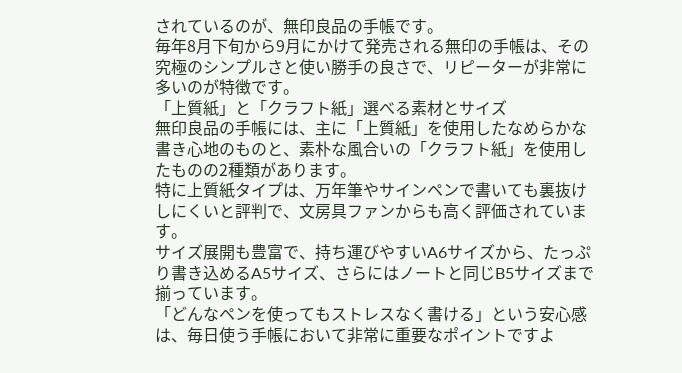されているのが、無印良品の手帳です。
毎年8月下旬から9月にかけて発売される無印の手帳は、その究極のシンプルさと使い勝手の良さで、リピーターが非常に多いのが特徴です。
「上質紙」と「クラフト紙」選べる素材とサイズ
無印良品の手帳には、主に「上質紙」を使用したなめらかな書き心地のものと、素朴な風合いの「クラフト紙」を使用したものの2種類があります。
特に上質紙タイプは、万年筆やサインペンで書いても裏抜けしにくいと評判で、文房具ファンからも高く評価されています。
サイズ展開も豊富で、持ち運びやすいA6サイズから、たっぷり書き込めるA5サイズ、さらにはノートと同じB5サイズまで揃っています。
「どんなペンを使ってもストレスなく書ける」という安心感は、毎日使う手帳において非常に重要なポイントですよ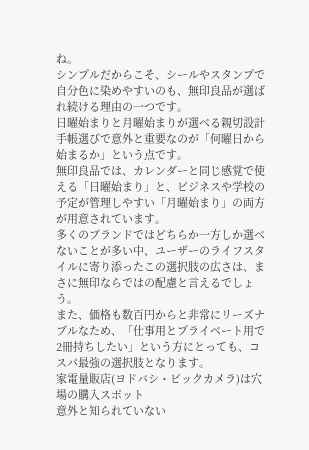ね。
シンプルだからこそ、シールやスタンプで自分色に染めやすいのも、無印良品が選ばれ続ける理由の一つです。
日曜始まりと月曜始まりが選べる親切設計
手帳選びで意外と重要なのが「何曜日から始まるか」という点です。
無印良品では、カレンダーと同じ感覚で使える「日曜始まり」と、ビジネスや学校の予定が管理しやすい「月曜始まり」の両方が用意されています。
多くのブランドではどちらか一方しか選べないことが多い中、ユーザーのライフスタイルに寄り添ったこの選択肢の広さは、まさに無印ならではの配慮と言えるでしょう。
また、価格も数百円からと非常にリーズナブルなため、「仕事用とプライベート用で2冊持ちしたい」という方にとっても、コスパ最強の選択肢となります。
家電量販店(ヨドバシ・ビックカメラ)は穴場の購入スポット
意外と知られていない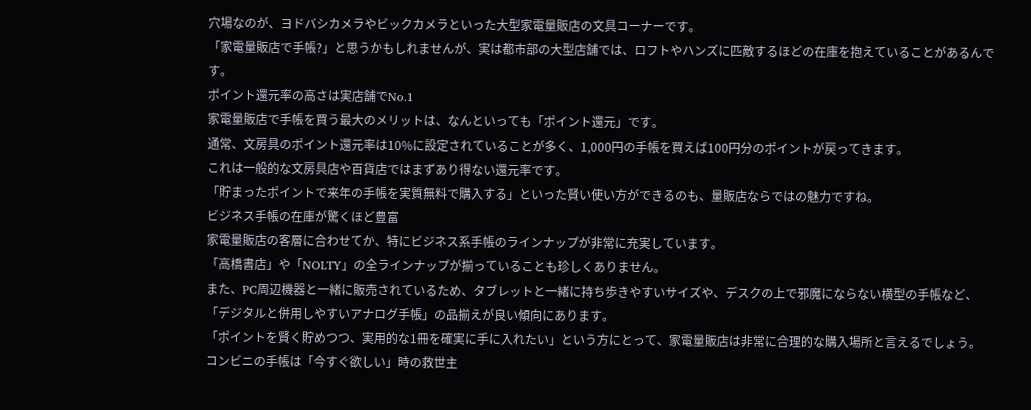穴場なのが、ヨドバシカメラやビックカメラといった大型家電量販店の文具コーナーです。
「家電量販店で手帳?」と思うかもしれませんが、実は都市部の大型店舗では、ロフトやハンズに匹敵するほどの在庫を抱えていることがあるんです。
ポイント還元率の高さは実店舗でNo.1
家電量販店で手帳を買う最大のメリットは、なんといっても「ポイント還元」です。
通常、文房具のポイント還元率は10%に設定されていることが多く、1,000円の手帳を買えば100円分のポイントが戻ってきます。
これは一般的な文房具店や百貨店ではまずあり得ない還元率です。
「貯まったポイントで来年の手帳を実質無料で購入する」といった賢い使い方ができるのも、量販店ならではの魅力ですね。
ビジネス手帳の在庫が驚くほど豊富
家電量販店の客層に合わせてか、特にビジネス系手帳のラインナップが非常に充実しています。
「高橋書店」や「NOLTY」の全ラインナップが揃っていることも珍しくありません。
また、PC周辺機器と一緒に販売されているため、タブレットと一緒に持ち歩きやすいサイズや、デスクの上で邪魔にならない横型の手帳など、「デジタルと併用しやすいアナログ手帳」の品揃えが良い傾向にあります。
「ポイントを賢く貯めつつ、実用的な1冊を確実に手に入れたい」という方にとって、家電量販店は非常に合理的な購入場所と言えるでしょう。
コンビニの手帳は「今すぐ欲しい」時の救世主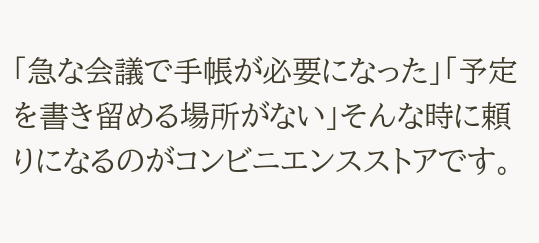「急な会議で手帳が必要になった」「予定を書き留める場所がない」そんな時に頼りになるのがコンビニエンスストアです。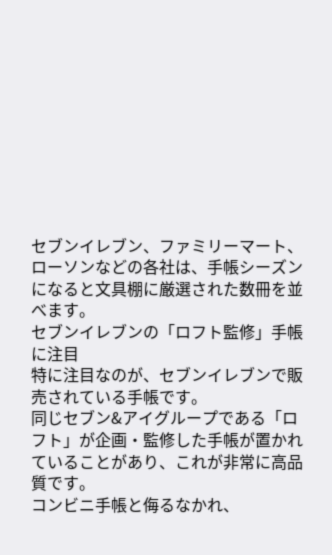セブンイレブン、ファミリーマート、ローソンなどの各社は、手帳シーズンになると文具棚に厳選された数冊を並べます。
セブンイレブンの「ロフト監修」手帳に注目
特に注目なのが、セブンイレブンで販売されている手帳です。
同じセブン&アイグループである「ロフト」が企画・監修した手帳が置かれていることがあり、これが非常に高品質です。
コンビニ手帳と侮るなかれ、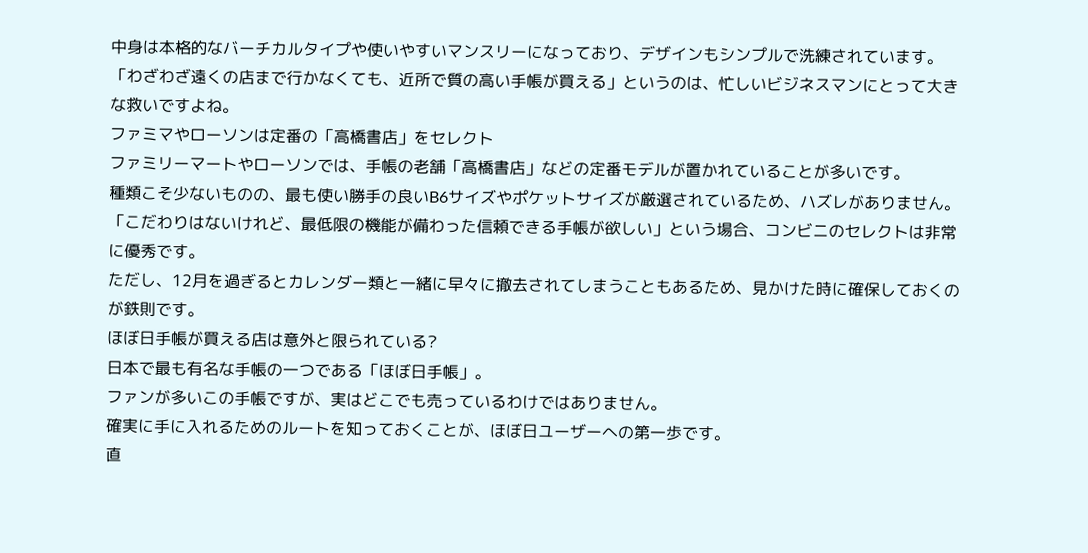中身は本格的なバーチカルタイプや使いやすいマンスリーになっており、デザインもシンプルで洗練されています。
「わざわざ遠くの店まで行かなくても、近所で質の高い手帳が買える」というのは、忙しいビジネスマンにとって大きな救いですよね。
ファミマやローソンは定番の「高橋書店」をセレクト
ファミリーマートやローソンでは、手帳の老舗「高橋書店」などの定番モデルが置かれていることが多いです。
種類こそ少ないものの、最も使い勝手の良いB6サイズやポケットサイズが厳選されているため、ハズレがありません。
「こだわりはないけれど、最低限の機能が備わった信頼できる手帳が欲しい」という場合、コンビニのセレクトは非常に優秀です。
ただし、12月を過ぎるとカレンダー類と一緒に早々に撤去されてしまうこともあるため、見かけた時に確保しておくのが鉄則です。
ほぼ日手帳が買える店は意外と限られている?
日本で最も有名な手帳の一つである「ほぼ日手帳」。
ファンが多いこの手帳ですが、実はどこでも売っているわけではありません。
確実に手に入れるためのルートを知っておくことが、ほぼ日ユーザーへの第一歩です。
直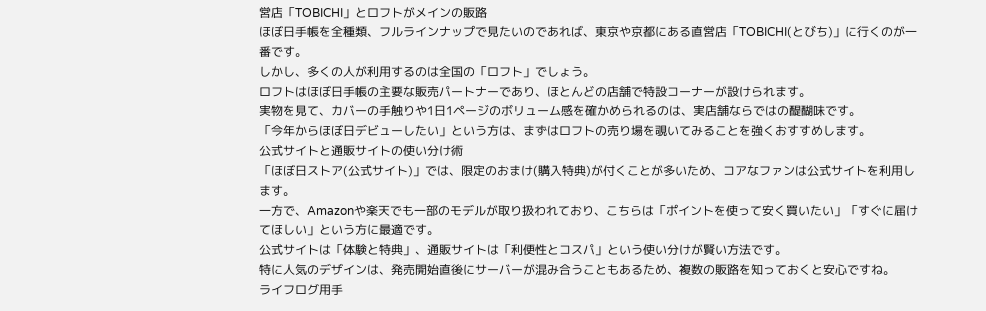営店「TOBICHI」とロフトがメインの販路
ほぼ日手帳を全種類、フルラインナップで見たいのであれば、東京や京都にある直営店「TOBICHI(とびち)」に行くのが一番です。
しかし、多くの人が利用するのは全国の「ロフト」でしょう。
ロフトはほぼ日手帳の主要な販売パートナーであり、ほとんどの店舗で特設コーナーが設けられます。
実物を見て、カバーの手触りや1日1ページのボリューム感を確かめられるのは、実店舗ならではの醍醐味です。
「今年からほぼ日デビューしたい」という方は、まずはロフトの売り場を覗いてみることを強くおすすめします。
公式サイトと通販サイトの使い分け術
「ほぼ日ストア(公式サイト)」では、限定のおまけ(購入特典)が付くことが多いため、コアなファンは公式サイトを利用します。
一方で、Amazonや楽天でも一部のモデルが取り扱われており、こちらは「ポイントを使って安く買いたい」「すぐに届けてほしい」という方に最適です。
公式サイトは「体験と特典」、通販サイトは「利便性とコスパ」という使い分けが賢い方法です。
特に人気のデザインは、発売開始直後にサーバーが混み合うこともあるため、複数の販路を知っておくと安心ですね。
ライフログ用手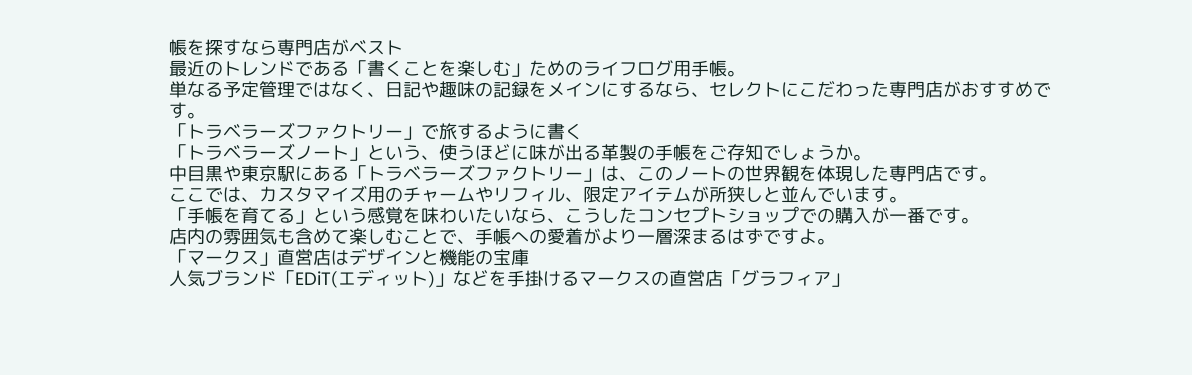帳を探すなら専門店がベスト
最近のトレンドである「書くことを楽しむ」ためのライフログ用手帳。
単なる予定管理ではなく、日記や趣味の記録をメインにするなら、セレクトにこだわった専門店がおすすめです。
「トラベラーズファクトリー」で旅するように書く
「トラベラーズノート」という、使うほどに味が出る革製の手帳をご存知でしょうか。
中目黒や東京駅にある「トラベラーズファクトリー」は、このノートの世界観を体現した専門店です。
ここでは、カスタマイズ用のチャームやリフィル、限定アイテムが所狭しと並んでいます。
「手帳を育てる」という感覚を味わいたいなら、こうしたコンセプトショップでの購入が一番です。
店内の雰囲気も含めて楽しむことで、手帳への愛着がより一層深まるはずですよ。
「マークス」直営店はデザインと機能の宝庫
人気ブランド「EDiT(エディット)」などを手掛けるマークスの直営店「グラフィア」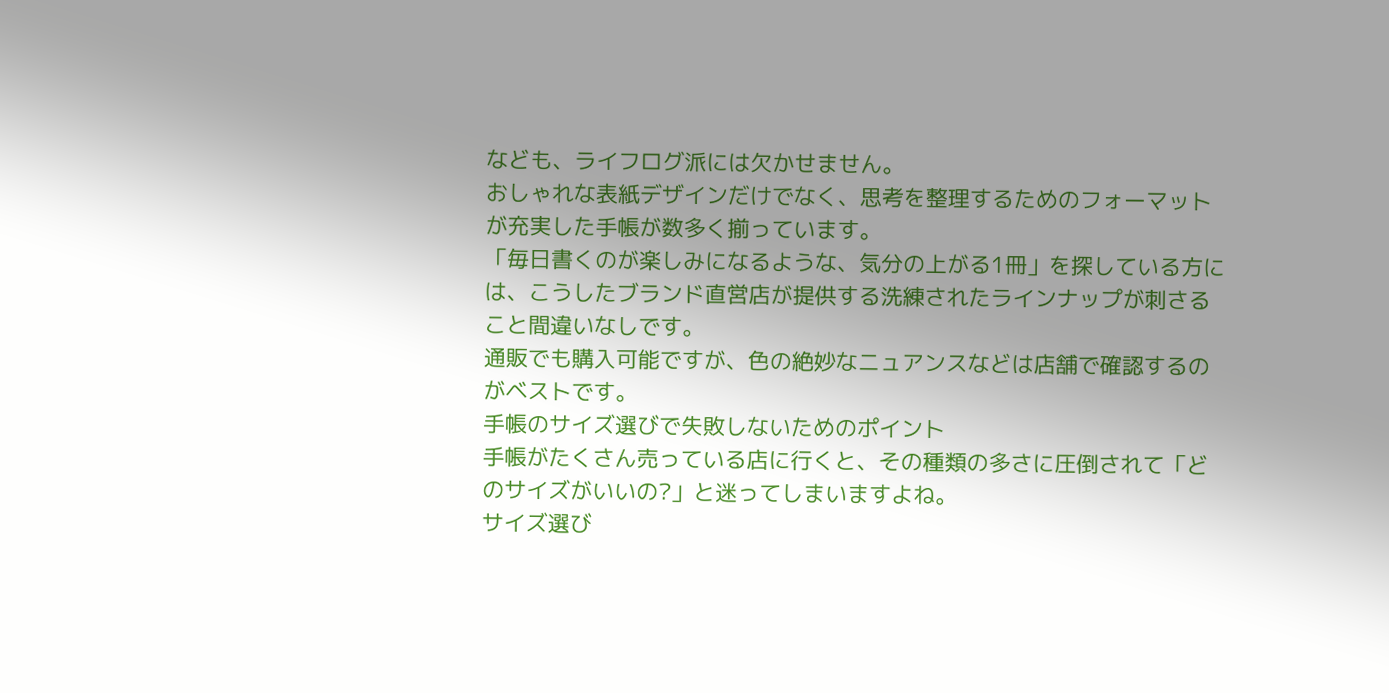なども、ライフログ派には欠かせません。
おしゃれな表紙デザインだけでなく、思考を整理するためのフォーマットが充実した手帳が数多く揃っています。
「毎日書くのが楽しみになるような、気分の上がる1冊」を探している方には、こうしたブランド直営店が提供する洗練されたラインナップが刺さること間違いなしです。
通販でも購入可能ですが、色の絶妙なニュアンスなどは店舗で確認するのがベストです。
手帳のサイズ選びで失敗しないためのポイント
手帳がたくさん売っている店に行くと、その種類の多さに圧倒されて「どのサイズがいいの?」と迷ってしまいますよね。
サイズ選び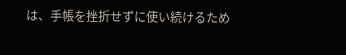は、手帳を挫折せずに使い続けるため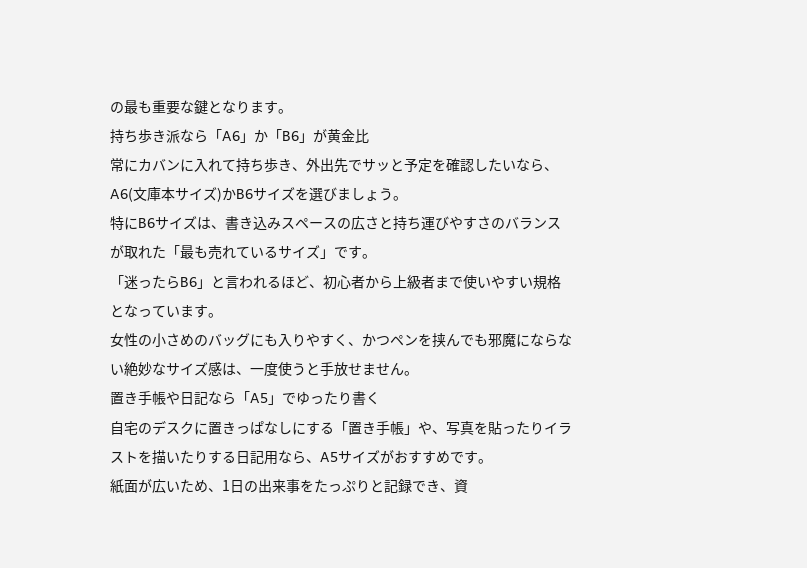の最も重要な鍵となります。
持ち歩き派なら「A6」か「B6」が黄金比
常にカバンに入れて持ち歩き、外出先でサッと予定を確認したいなら、A6(文庫本サイズ)かB6サイズを選びましょう。
特にB6サイズは、書き込みスペースの広さと持ち運びやすさのバランスが取れた「最も売れているサイズ」です。
「迷ったらB6」と言われるほど、初心者から上級者まで使いやすい規格となっています。
女性の小さめのバッグにも入りやすく、かつペンを挟んでも邪魔にならない絶妙なサイズ感は、一度使うと手放せません。
置き手帳や日記なら「A5」でゆったり書く
自宅のデスクに置きっぱなしにする「置き手帳」や、写真を貼ったりイラストを描いたりする日記用なら、A5サイズがおすすめです。
紙面が広いため、1日の出来事をたっぷりと記録でき、資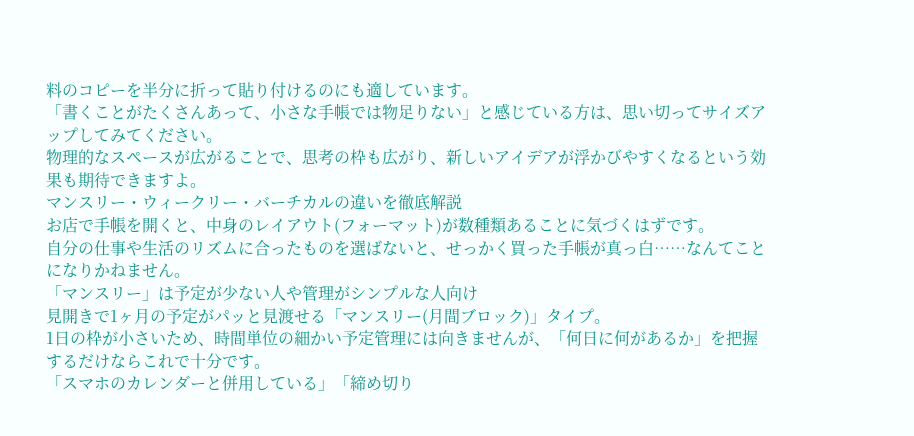料のコピーを半分に折って貼り付けるのにも適しています。
「書くことがたくさんあって、小さな手帳では物足りない」と感じている方は、思い切ってサイズアップしてみてください。
物理的なスペースが広がることで、思考の枠も広がり、新しいアイデアが浮かびやすくなるという効果も期待できますよ。
マンスリー・ウィークリー・バーチカルの違いを徹底解説
お店で手帳を開くと、中身のレイアウト(フォーマット)が数種類あることに気づくはずです。
自分の仕事や生活のリズムに合ったものを選ばないと、せっかく買った手帳が真っ白……なんてことになりかねません。
「マンスリー」は予定が少ない人や管理がシンプルな人向け
見開きで1ヶ月の予定がパッと見渡せる「マンスリー(月間ブロック)」タイプ。
1日の枠が小さいため、時間単位の細かい予定管理には向きませんが、「何日に何があるか」を把握するだけならこれで十分です。
「スマホのカレンダーと併用している」「締め切り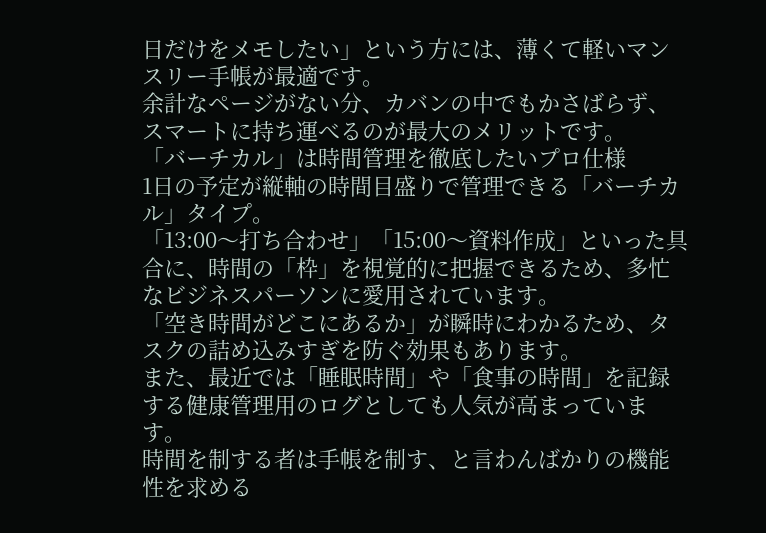日だけをメモしたい」という方には、薄くて軽いマンスリー手帳が最適です。
余計なページがない分、カバンの中でもかさばらず、スマートに持ち運べるのが最大のメリットです。
「バーチカル」は時間管理を徹底したいプロ仕様
1日の予定が縦軸の時間目盛りで管理できる「バーチカル」タイプ。
「13:00〜打ち合わせ」「15:00〜資料作成」といった具合に、時間の「枠」を視覚的に把握できるため、多忙なビジネスパーソンに愛用されています。
「空き時間がどこにあるか」が瞬時にわかるため、タスクの詰め込みすぎを防ぐ効果もあります。
また、最近では「睡眠時間」や「食事の時間」を記録する健康管理用のログとしても人気が高まっています。
時間を制する者は手帳を制す、と言わんばかりの機能性を求める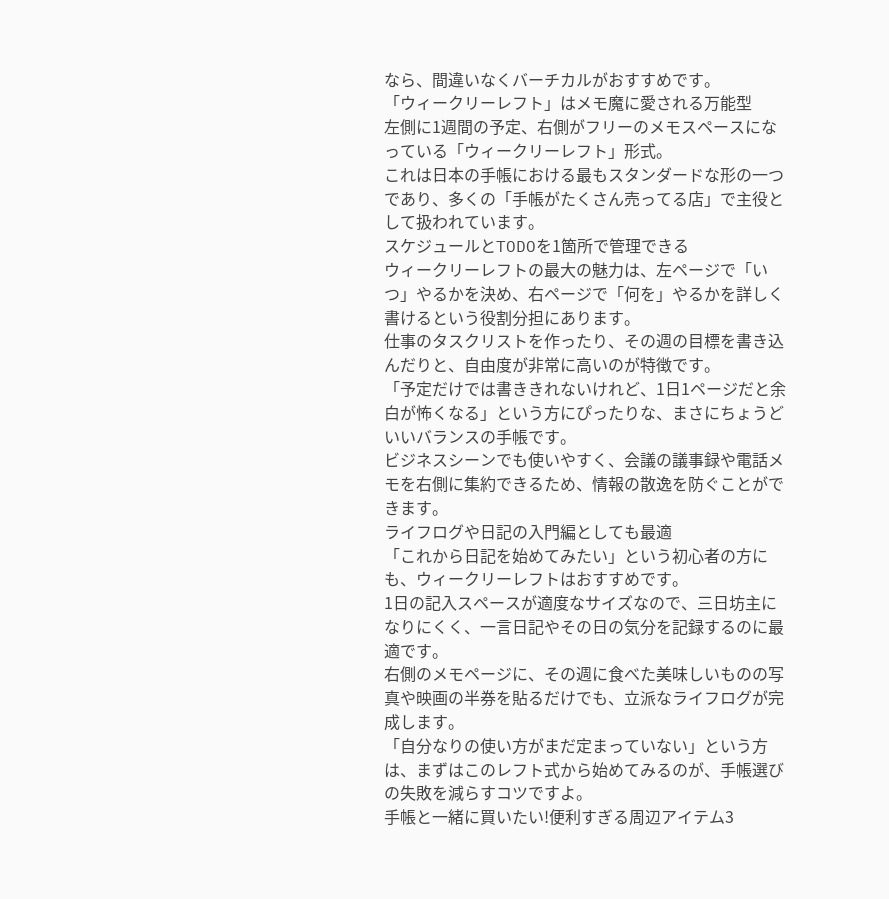なら、間違いなくバーチカルがおすすめです。
「ウィークリーレフト」はメモ魔に愛される万能型
左側に1週間の予定、右側がフリーのメモスペースになっている「ウィークリーレフト」形式。
これは日本の手帳における最もスタンダードな形の一つであり、多くの「手帳がたくさん売ってる店」で主役として扱われています。
スケジュールとTODOを1箇所で管理できる
ウィークリーレフトの最大の魅力は、左ページで「いつ」やるかを決め、右ページで「何を」やるかを詳しく書けるという役割分担にあります。
仕事のタスクリストを作ったり、その週の目標を書き込んだりと、自由度が非常に高いのが特徴です。
「予定だけでは書ききれないけれど、1日1ページだと余白が怖くなる」という方にぴったりな、まさにちょうどいいバランスの手帳です。
ビジネスシーンでも使いやすく、会議の議事録や電話メモを右側に集約できるため、情報の散逸を防ぐことができます。
ライフログや日記の入門編としても最適
「これから日記を始めてみたい」という初心者の方にも、ウィークリーレフトはおすすめです。
1日の記入スペースが適度なサイズなので、三日坊主になりにくく、一言日記やその日の気分を記録するのに最適です。
右側のメモページに、その週に食べた美味しいものの写真や映画の半券を貼るだけでも、立派なライフログが完成します。
「自分なりの使い方がまだ定まっていない」という方は、まずはこのレフト式から始めてみるのが、手帳選びの失敗を減らすコツですよ。
手帳と一緒に買いたい!便利すぎる周辺アイテム3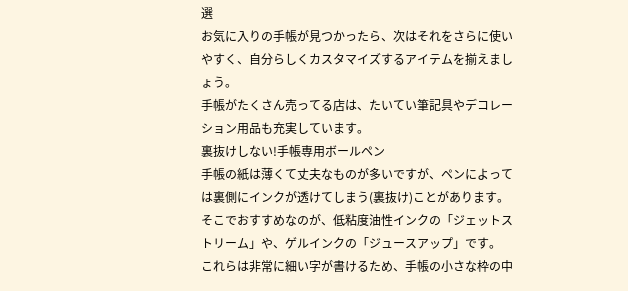選
お気に入りの手帳が見つかったら、次はそれをさらに使いやすく、自分らしくカスタマイズするアイテムを揃えましょう。
手帳がたくさん売ってる店は、たいてい筆記具やデコレーション用品も充実しています。
裏抜けしない!手帳専用ボールペン
手帳の紙は薄くて丈夫なものが多いですが、ペンによっては裏側にインクが透けてしまう(裏抜け)ことがあります。
そこでおすすめなのが、低粘度油性インクの「ジェットストリーム」や、ゲルインクの「ジュースアップ」です。
これらは非常に細い字が書けるため、手帳の小さな枠の中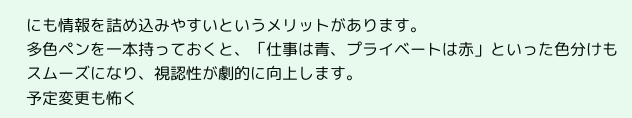にも情報を詰め込みやすいというメリットがあります。
多色ペンを一本持っておくと、「仕事は青、プライベートは赤」といった色分けもスムーズになり、視認性が劇的に向上します。
予定変更も怖く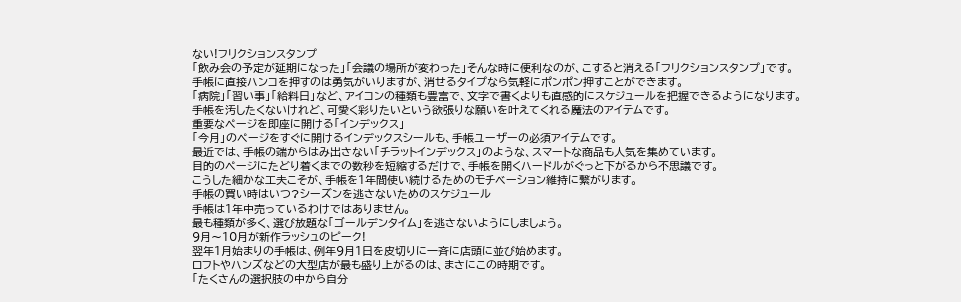ない!フリクションスタンプ
「飲み会の予定が延期になった」「会議の場所が変わった」そんな時に便利なのが、こすると消える「フリクションスタンプ」です。
手帳に直接ハンコを押すのは勇気がいりますが、消せるタイプなら気軽にポンポン押すことができます。
「病院」「習い事」「給料日」など、アイコンの種類も豊富で、文字で書くよりも直感的にスケジュールを把握できるようになります。
手帳を汚したくないけれど、可愛く彩りたいという欲張りな願いを叶えてくれる魔法のアイテムです。
重要なページを即座に開ける「インデックス」
「今月」のページをすぐに開けるインデックスシールも、手帳ユーザーの必須アイテムです。
最近では、手帳の端からはみ出さない「チラットインデックス」のような、スマートな商品も人気を集めています。
目的のページにたどり着くまでの数秒を短縮するだけで、手帳を開くハードルがぐっと下がるから不思議です。
こうした細かな工夫こそが、手帳を1年間使い続けるためのモチベーション維持に繋がります。
手帳の買い時はいつ?シーズンを逃さないためのスケジュール
手帳は1年中売っているわけではありません。
最も種類が多く、選び放題な「ゴールデンタイム」を逃さないようにしましょう。
9月〜10月が新作ラッシュのピーク!
翌年1月始まりの手帳は、例年9月1日を皮切りに一斉に店頭に並び始めます。
ロフトやハンズなどの大型店が最も盛り上がるのは、まさにこの時期です。
「たくさんの選択肢の中から自分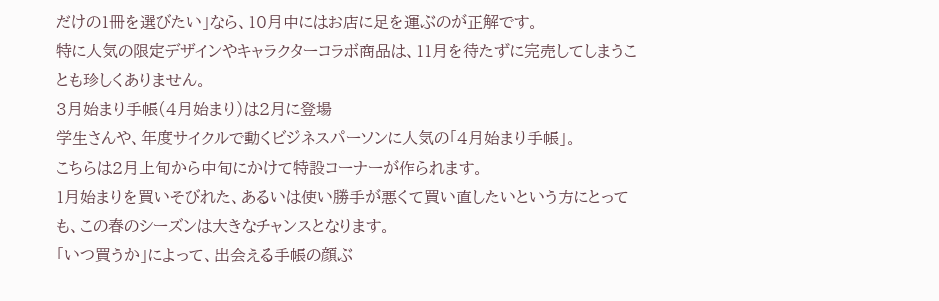だけの1冊を選びたい」なら、10月中にはお店に足を運ぶのが正解です。
特に人気の限定デザインやキャラクターコラボ商品は、11月を待たずに完売してしまうことも珍しくありません。
3月始まり手帳(4月始まり)は2月に登場
学生さんや、年度サイクルで動くビジネスパーソンに人気の「4月始まり手帳」。
こちらは2月上旬から中旬にかけて特設コーナーが作られます。
1月始まりを買いそびれた、あるいは使い勝手が悪くて買い直したいという方にとっても、この春のシーズンは大きなチャンスとなります。
「いつ買うか」によって、出会える手帳の顔ぶ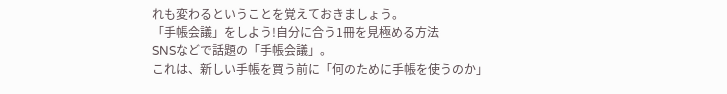れも変わるということを覚えておきましょう。
「手帳会議」をしよう!自分に合う1冊を見極める方法
SNSなどで話題の「手帳会議」。
これは、新しい手帳を買う前に「何のために手帳を使うのか」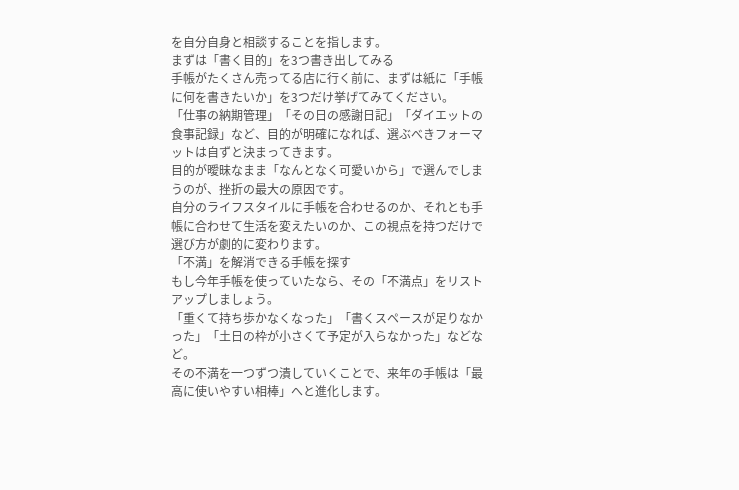を自分自身と相談することを指します。
まずは「書く目的」を3つ書き出してみる
手帳がたくさん売ってる店に行く前に、まずは紙に「手帳に何を書きたいか」を3つだけ挙げてみてください。
「仕事の納期管理」「その日の感謝日記」「ダイエットの食事記録」など、目的が明確になれば、選ぶべきフォーマットは自ずと決まってきます。
目的が曖昧なまま「なんとなく可愛いから」で選んでしまうのが、挫折の最大の原因です。
自分のライフスタイルに手帳を合わせるのか、それとも手帳に合わせて生活を変えたいのか、この視点を持つだけで選び方が劇的に変わります。
「不満」を解消できる手帳を探す
もし今年手帳を使っていたなら、その「不満点」をリストアップしましょう。
「重くて持ち歩かなくなった」「書くスペースが足りなかった」「土日の枠が小さくて予定が入らなかった」などなど。
その不満を一つずつ潰していくことで、来年の手帳は「最高に使いやすい相棒」へと進化します。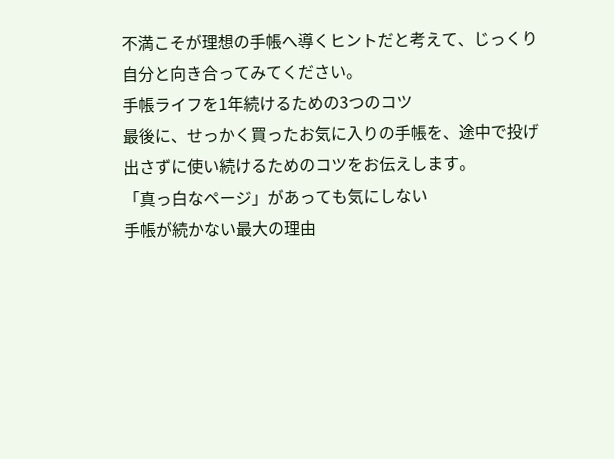不満こそが理想の手帳へ導くヒントだと考えて、じっくり自分と向き合ってみてください。
手帳ライフを1年続けるための3つのコツ
最後に、せっかく買ったお気に入りの手帳を、途中で投げ出さずに使い続けるためのコツをお伝えします。
「真っ白なページ」があっても気にしない
手帳が続かない最大の理由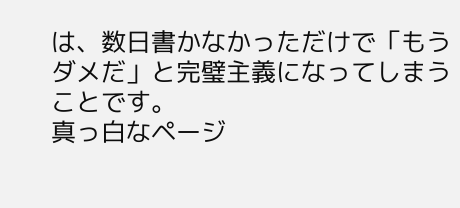は、数日書かなかっただけで「もうダメだ」と完璧主義になってしまうことです。
真っ白なページ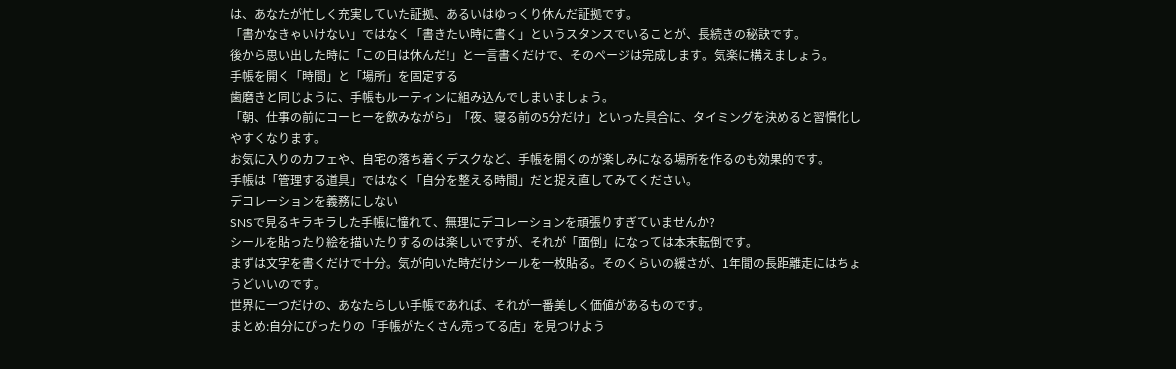は、あなたが忙しく充実していた証拠、あるいはゆっくり休んだ証拠です。
「書かなきゃいけない」ではなく「書きたい時に書く」というスタンスでいることが、長続きの秘訣です。
後から思い出した時に「この日は休んだ!」と一言書くだけで、そのページは完成します。気楽に構えましょう。
手帳を開く「時間」と「場所」を固定する
歯磨きと同じように、手帳もルーティンに組み込んでしまいましょう。
「朝、仕事の前にコーヒーを飲みながら」「夜、寝る前の5分だけ」といった具合に、タイミングを決めると習慣化しやすくなります。
お気に入りのカフェや、自宅の落ち着くデスクなど、手帳を開くのが楽しみになる場所を作るのも効果的です。
手帳は「管理する道具」ではなく「自分を整える時間」だと捉え直してみてください。
デコレーションを義務にしない
SNSで見るキラキラした手帳に憧れて、無理にデコレーションを頑張りすぎていませんか?
シールを貼ったり絵を描いたりするのは楽しいですが、それが「面倒」になっては本末転倒です。
まずは文字を書くだけで十分。気が向いた時だけシールを一枚貼る。そのくらいの緩さが、1年間の長距離走にはちょうどいいのです。
世界に一つだけの、あなたらしい手帳であれば、それが一番美しく価値があるものです。
まとめ:自分にぴったりの「手帳がたくさん売ってる店」を見つけよう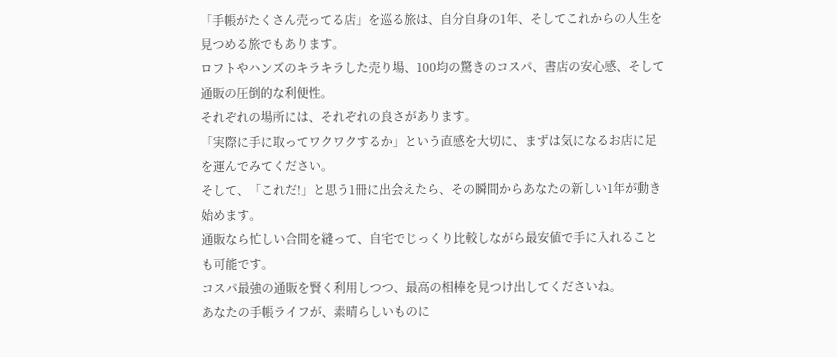「手帳がたくさん売ってる店」を巡る旅は、自分自身の1年、そしてこれからの人生を見つめる旅でもあります。
ロフトやハンズのキラキラした売り場、100均の驚きのコスパ、書店の安心感、そして通販の圧倒的な利便性。
それぞれの場所には、それぞれの良さがあります。
「実際に手に取ってワクワクするか」という直感を大切に、まずは気になるお店に足を運んでみてください。
そして、「これだ!」と思う1冊に出会えたら、その瞬間からあなたの新しい1年が動き始めます。
通販なら忙しい合間を縫って、自宅でじっくり比較しながら最安値で手に入れることも可能です。
コスパ最強の通販を賢く利用しつつ、最高の相棒を見つけ出してくださいね。
あなたの手帳ライフが、素晴らしいものに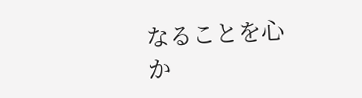なることを心か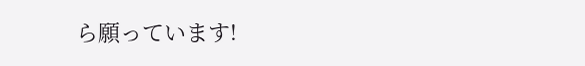ら願っています!